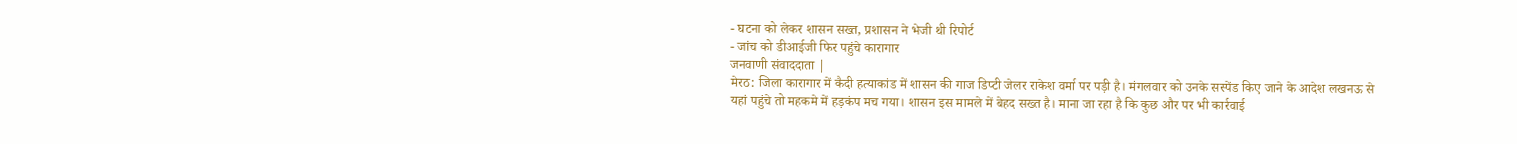- घटना को लेकर शासन सख्त, प्रशासन ने भेजी थी रिपोर्ट
- जांच को डीआईजी फिर पहुंचे कारागार
जनवाणी संवाददाता |
मेरठ: जिला कारागार में कैदी हत्याकांड में शासन की गाज डिप्टी जेलर राकेश वर्मा पर पड़ी है। मंगलवार को उनके सस्पेंड किए जाने के आदेश लखनऊ से यहां पहुंचे तो महकमे में हड़कंप मच गया। शासन इस मामले में बेहद सख्त है। माना जा रहा है कि कुछ और पर भी कार्रवाई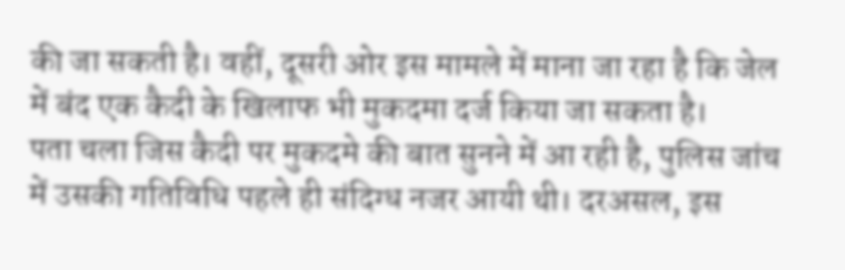की जा सकती है। वहीं, दूसरी ओर इस मामले में माना जा रहा है कि जेल में बंद एक कैदी के खिलाफ भी मुकदमा दर्ज किया जा सकता है।
पता चला जिस कैदी पर मुकदमे की बात सुनने में आ रही है, पुलिस जांच में उसकी गतिविधि पहले ही संदिग्ध नजर आयी थी। दरअसल, इस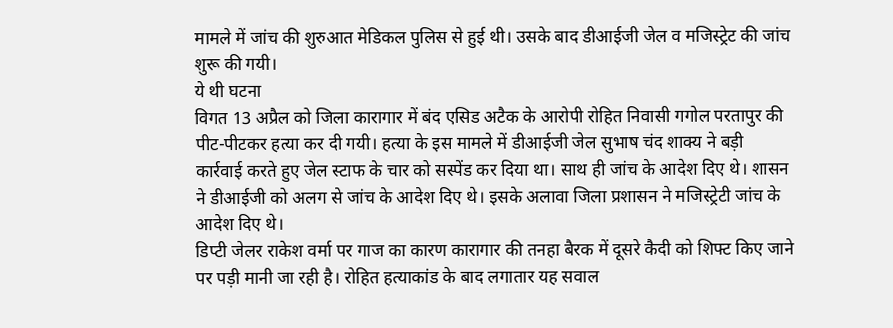मामले में जांच की शुरुआत मेडिकल पुलिस से हुई थी। उसके बाद डीआईजी जेल व मजिस्ट्रेट की जांच शुरू की गयी।
ये थी घटना
विगत 13 अप्रैल को जिला कारागार में बंद एसिड अटैक के आरोपी रोहित निवासी गगोल परतापुर की पीट-पीटकर हत्या कर दी गयी। हत्या के इस मामले में डीआईजी जेल सुभाष चंद शाक्य ने बड़ी कार्रवाई करते हुए जेल स्टाफ के चार को सस्पेंड कर दिया था। साथ ही जांच के आदेश दिए थे। शासन ने डीआईजी को अलग से जांच के आदेश दिए थे। इसके अलावा जिला प्रशासन ने मजिस्ट्रेटी जांच के आदेश दिए थे।
डिप्टी जेलर राकेश वर्मा पर गाज का कारण कारागार की तनहा बैरक में दूसरे कैदी को शिफ्ट किए जाने पर पड़ी मानी जा रही है। रोहित हत्याकांड के बाद लगातार यह सवाल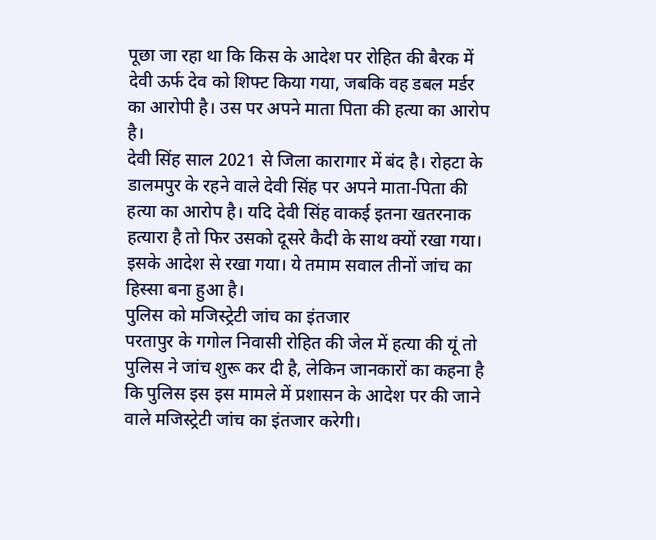पूछा जा रहा था कि किस के आदेश पर रोहित की बैरक में देवी ऊर्फ देव को शिफ्ट किया गया, जबकि वह डबल मर्डर का आरोपी है। उस पर अपने माता पिता की हत्या का आरोप है।
देवी सिंह साल 2021 से जिला कारागार में बंद है। रोहटा के डालमपुर के रहने वाले देवी सिंह पर अपने माता-पिता की हत्या का आरोप है। यदि देवी सिंह वाकई इतना खतरनाक हत्यारा है तो फिर उसको दूसरे कैदी के साथ क्यों रखा गया। इसके आदेश से रखा गया। ये तमाम सवाल तीनों जांच का हिस्सा बना हुआ है।
पुलिस को मजिस्ट्रेटी जांच का इंतजार
परतापुर के गगोल निवासी रोहित की जेल में हत्या की यूं तो पुलिस ने जांच शुरू कर दी है, लेकिन जानकारों का कहना है कि पुलिस इस इस मामले में प्रशासन के आदेश पर की जाने वाले मजिस्ट्रेटी जांच का इंतजार करेगी।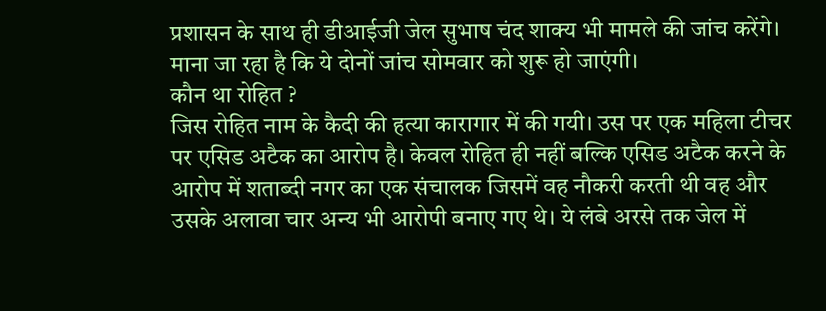प्रशासन के साथ ही डीआईजी जेल सुभाष चंद शाक्य भी मामले की जांच करेंगे। माना जा रहा है कि ये दोनों जांच सोमवार को शुरू हो जाएंगी।
कौन था रोहित ?
जिस रोहित नाम के कैदी की हत्या कारागार में की गयी। उस पर एक महिला टीचर पर एसिड अटैक का आरोप है। केवल रोहित ही नहीं बल्कि एसिड अटैक करने के आरोप में शताब्दी नगर का एक संचालक जिसमें वह नौकरी करती थी वह और उसके अलावा चार अन्य भी आरोपी बनाए गए थे। ये लंबे अरसे तक जेल में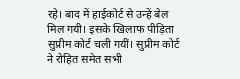रहे। बाद में हाईकोर्ट से उन्हें बेल मिल गयी। इसके खिलाफ पीड़िता सुप्रीम कोर्ट चली गयीं। सुप्रीम कोर्ट ने रोहित समेत सभी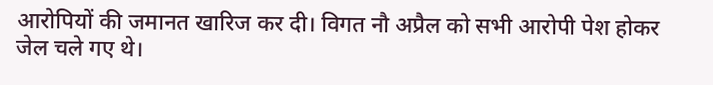आरोपियों की जमानत खारिज कर दी। विगत नौ अप्रैल को सभी आरोपी पेश होकर जेल चले गए थे।